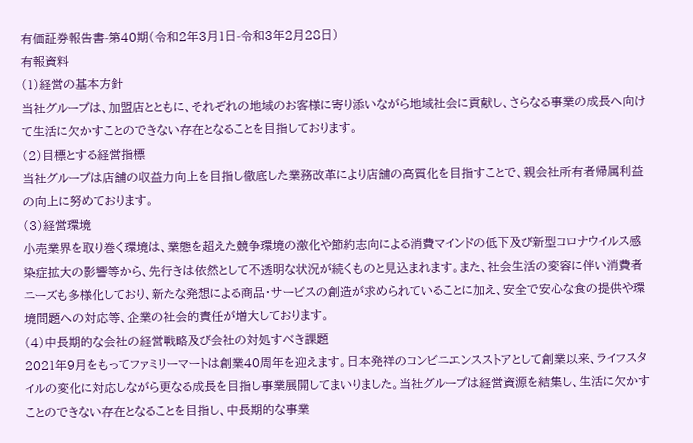有価証券報告書-第40期(令和2年3月1日-令和3年2月28日)
有報資料
(1)経営の基本方針
当社グループは、加盟店とともに、それぞれの地域のお客様に寄り添いながら地域社会に貢献し、さらなる事業の成長へ向けて生活に欠かすことのできない存在となることを目指しております。
(2)目標とする経営指標
当社グループは店舗の収益力向上を目指し徹底した業務改革により店舗の高質化を目指すことで、親会社所有者帰属利益の向上に努めております。
(3)経営環境
小売業界を取り巻く環境は、業態を超えた競争環境の激化や節約志向による消費マインドの低下及び新型コロナウイルス感染症拡大の影響等から、先行きは依然として不透明な状況が続くものと見込まれます。また、社会生活の変容に伴い消費者ニーズも多様化しており、新たな発想による商品・サービスの創造が求められていることに加え、安全で安心な食の提供や環境問題への対応等、企業の社会的責任が増大しております。
(4)中長期的な会社の経営戦略及び会社の対処すべき課題
2021年9月をもってファミリーマートは創業40周年を迎えます。日本発祥のコンビニエンスストアとして創業以来、ライフスタイルの変化に対応しながら更なる成長を目指し事業展開してまいりました。当社グループは経営資源を結集し、生活に欠かすことのできない存在となることを目指し、中長期的な事業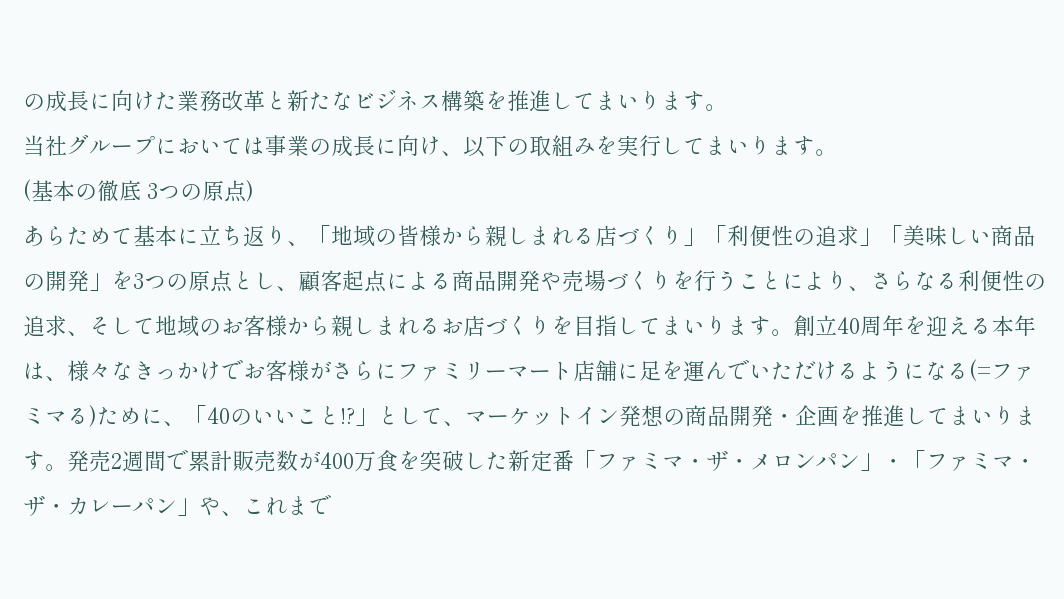の成長に向けた業務改革と新たなビジネス構築を推進してまいります。
当社グループにおいては事業の成長に向け、以下の取組みを実行してまいります。
(基本の徹底 3つの原点)
あらためて基本に立ち返り、「地域の皆様から親しまれる店づくり」「利便性の追求」「美味しい商品の開発」を3つの原点とし、顧客起点による商品開発や売場づくりを行うことにより、さらなる利便性の追求、そして地域のお客様から親しまれるお店づくりを目指してまいります。創立40周年を迎える本年は、様々なきっかけでお客様がさらにファミリーマート店舗に足を運んでいただけるようになる(=ファミマる)ために、「40のいいこと!?」として、マーケットイン発想の商品開発・企画を推進してまいります。発売2週間で累計販売数が400万食を突破した新定番「ファミマ・ザ・メロンパン」・「ファミマ・ザ・カレーパン」や、これまで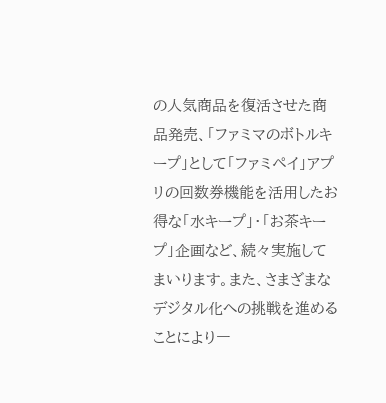の人気商品を復活させた商品発売、「ファミマのボトルキープ」として「ファミペイ」アプリの回数券機能を活用したお得な「水キープ」・「お茶キープ」企画など、続々実施してまいります。また、さまざまなデジタル化への挑戦を進めることにより一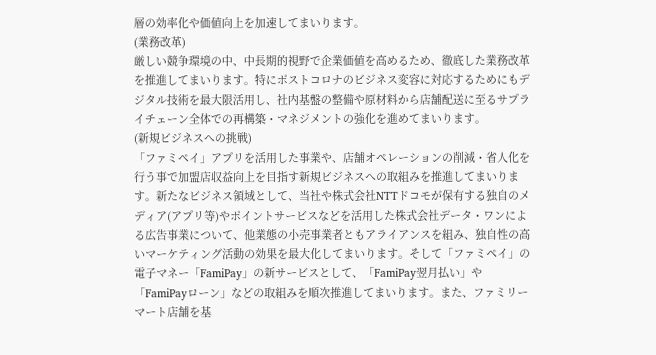層の効率化や価値向上を加速してまいります。
(業務改革)
厳しい競争環境の中、中長期的視野で企業価値を高めるため、徹底した業務改革を推進してまいります。特にポストコロナのビジネス変容に対応するためにもデジタル技術を最大限活用し、社内基盤の整備や原材料から店舗配送に至るサプライチェーン全体での再構築・マネジメントの強化を進めてまいります。
(新規ビジネスへの挑戦)
「ファミペイ」アプリを活用した事業や、店舗オペレーションの削減・省人化を行う事で加盟店収益向上を目指す新規ビジネスへの取組みを推進してまいります。新たなビジネス領域として、当社や株式会社NTTドコモが保有する独自のメディア(アプリ等)やポイントサービスなどを活用した株式会社データ・ワンによる広告事業について、他業態の小売事業者ともアライアンスを組み、独自性の高いマーケティング活動の効果を最大化してまいります。そして「ファミペイ」の電子マネー「FamiPay」の新サービスとして、「FamiPay翌月払い」や「FamiPayローン」などの取組みを順次推進してまいります。また、ファミリーマート店舗を基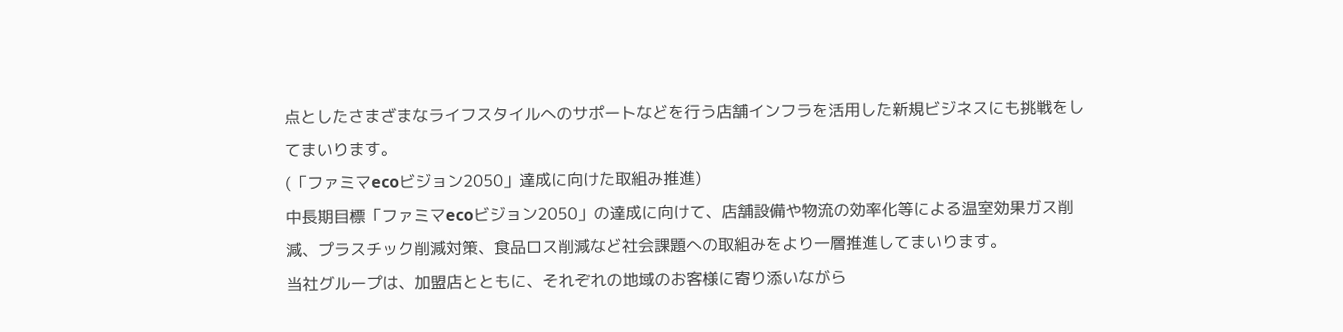点としたさまざまなライフスタイルへのサポートなどを行う店舗インフラを活用した新規ビジネスにも挑戦をしてまいります。
(「ファミマecoビジョン2050」達成に向けた取組み推進)
中長期目標「ファミマecoビジョン2050」の達成に向けて、店舗設備や物流の効率化等による温室効果ガス削減、プラスチック削減対策、食品ロス削減など社会課題への取組みをより一層推進してまいります。
当社グループは、加盟店とともに、それぞれの地域のお客様に寄り添いながら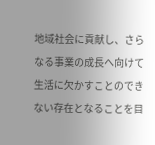地域社会に貢献し、さらなる事業の成長へ向けて生活に欠かすことのできない存在となることを目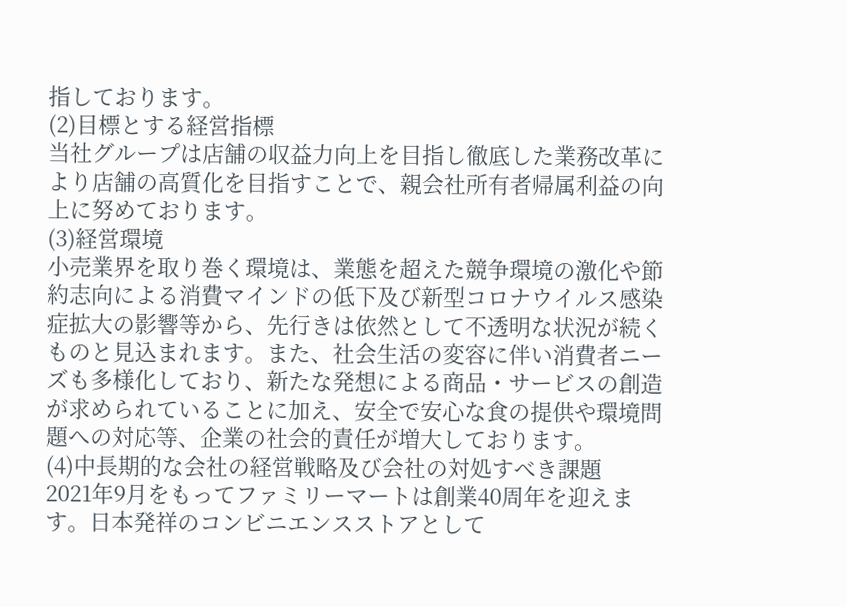指しております。
(2)目標とする経営指標
当社グループは店舗の収益力向上を目指し徹底した業務改革により店舗の高質化を目指すことで、親会社所有者帰属利益の向上に努めております。
(3)経営環境
小売業界を取り巻く環境は、業態を超えた競争環境の激化や節約志向による消費マインドの低下及び新型コロナウイルス感染症拡大の影響等から、先行きは依然として不透明な状況が続くものと見込まれます。また、社会生活の変容に伴い消費者ニーズも多様化しており、新たな発想による商品・サービスの創造が求められていることに加え、安全で安心な食の提供や環境問題への対応等、企業の社会的責任が増大しております。
(4)中長期的な会社の経営戦略及び会社の対処すべき課題
2021年9月をもってファミリーマートは創業40周年を迎えます。日本発祥のコンビニエンスストアとして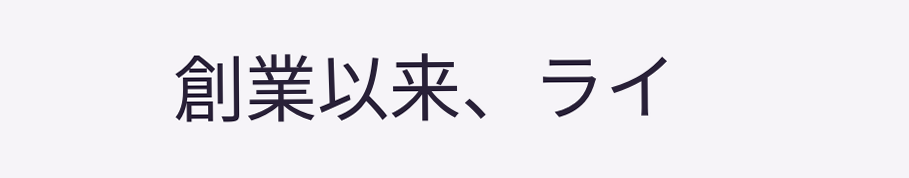創業以来、ライ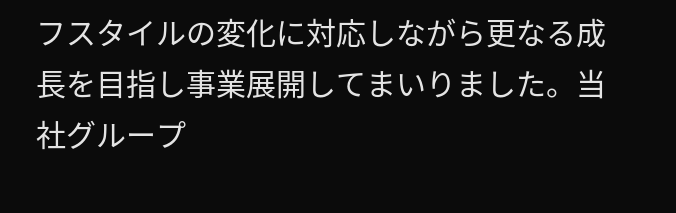フスタイルの変化に対応しながら更なる成長を目指し事業展開してまいりました。当社グループ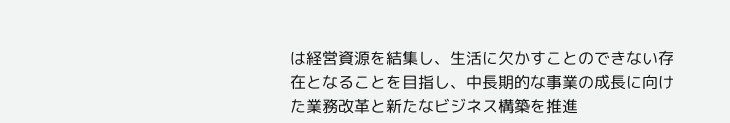は経営資源を結集し、生活に欠かすことのできない存在となることを目指し、中長期的な事業の成長に向けた業務改革と新たなビジネス構築を推進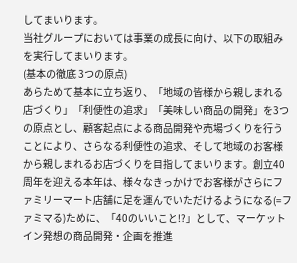してまいります。
当社グループにおいては事業の成長に向け、以下の取組みを実行してまいります。
(基本の徹底 3つの原点)
あらためて基本に立ち返り、「地域の皆様から親しまれる店づくり」「利便性の追求」「美味しい商品の開発」を3つの原点とし、顧客起点による商品開発や売場づくりを行うことにより、さらなる利便性の追求、そして地域のお客様から親しまれるお店づくりを目指してまいります。創立40周年を迎える本年は、様々なきっかけでお客様がさらにファミリーマート店舗に足を運んでいただけるようになる(=ファミマる)ために、「40のいいこと!?」として、マーケットイン発想の商品開発・企画を推進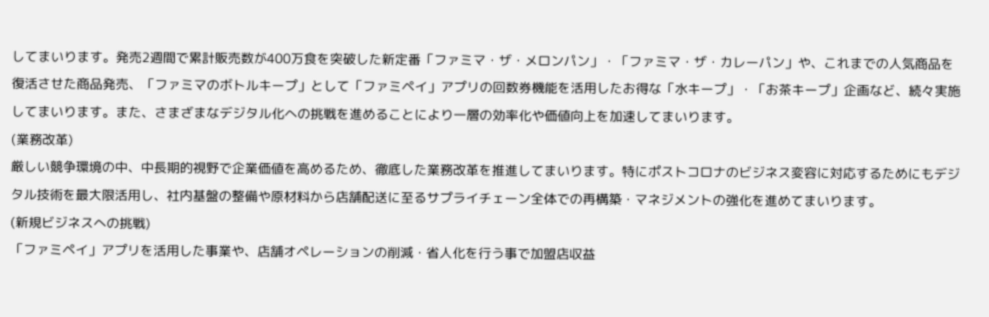してまいります。発売2週間で累計販売数が400万食を突破した新定番「ファミマ・ザ・メロンパン」・「ファミマ・ザ・カレーパン」や、これまでの人気商品を復活させた商品発売、「ファミマのボトルキープ」として「ファミペイ」アプリの回数券機能を活用したお得な「水キープ」・「お茶キープ」企画など、続々実施してまいります。また、さまざまなデジタル化への挑戦を進めることにより一層の効率化や価値向上を加速してまいります。
(業務改革)
厳しい競争環境の中、中長期的視野で企業価値を高めるため、徹底した業務改革を推進してまいります。特にポストコロナのビジネス変容に対応するためにもデジタル技術を最大限活用し、社内基盤の整備や原材料から店舗配送に至るサプライチェーン全体での再構築・マネジメントの強化を進めてまいります。
(新規ビジネスへの挑戦)
「ファミペイ」アプリを活用した事業や、店舗オペレーションの削減・省人化を行う事で加盟店収益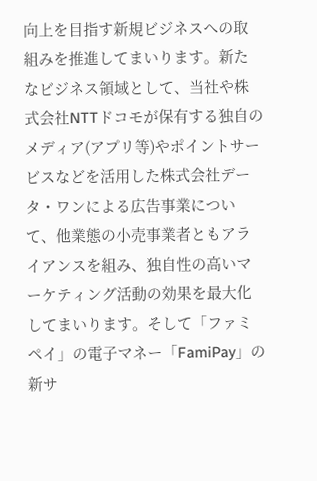向上を目指す新規ビジネスへの取組みを推進してまいります。新たなビジネス領域として、当社や株式会社NTTドコモが保有する独自のメディア(アプリ等)やポイントサービスなどを活用した株式会社データ・ワンによる広告事業について、他業態の小売事業者ともアライアンスを組み、独自性の高いマーケティング活動の効果を最大化してまいります。そして「ファミペイ」の電子マネー「FamiPay」の新サ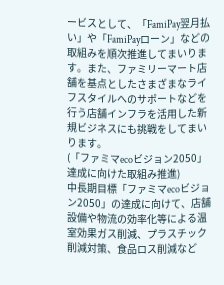ービスとして、「FamiPay翌月払い」や「FamiPayローン」などの取組みを順次推進してまいります。また、ファミリーマート店舗を基点としたさまざまなライフスタイルへのサポートなどを行う店舗インフラを活用した新規ビジネスにも挑戦をしてまいります。
(「ファミマecoビジョン2050」達成に向けた取組み推進)
中長期目標「ファミマecoビジョン2050」の達成に向けて、店舗設備や物流の効率化等による温室効果ガス削減、プラスチック削減対策、食品ロス削減など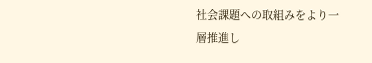社会課題への取組みをより一層推進し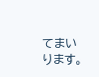てまいります。